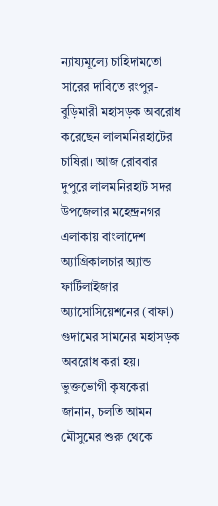ন্যায্যমূল্যে চাহিদামতো সারের দাবিতে রংপুর-বুড়িমারী মহাসড়ক অবরোধ করেছেন লালমনিরহাটের চাষিরা। আজ রোববার দুপুরে লালমনিরহাট সদর উপজেলার মহেন্দ্রনগর এলাকায় বাংলাদেশ অ্যাগ্রিকালচার অ্যান্ড ফার্টিলাইজার অ্যাসোসিয়েশনের (বাফা) গুদামের সামনের মহাসড়ক অবরোধ করা হয়।
ভুক্তভোগী কৃষকেরা জানান, চলতি আমন মৌসুমের শুরু থেকে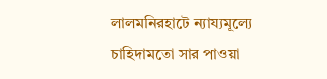লালমনিরহাটে ন্যায্যমূল্যে চাহিদামতো সার পাওয়া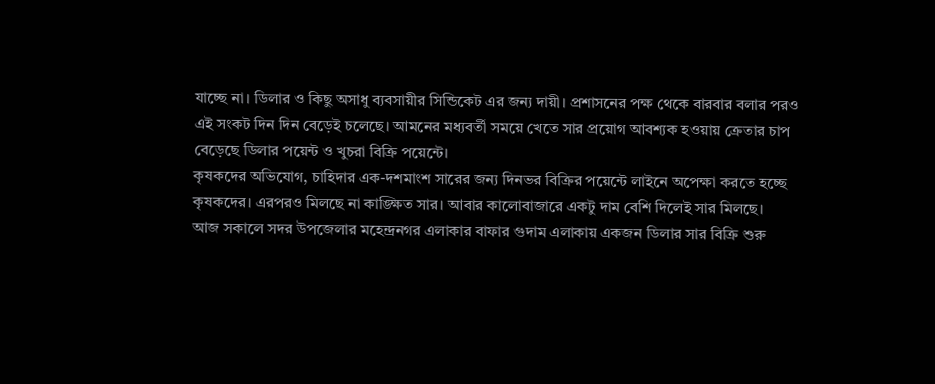যাচ্ছে না। ডিলার ও কিছু অসাধু ব্যবসায়ীর সিন্ডিকেট এর জন্য দায়ী। প্রশাসনের পক্ষ থেকে বারবার বলার পরও এই সংকট দিন দিন বেড়েই চলেছে। আমনের মধ্যবর্তী সময়ে খেতে সার প্রয়োগ আবশ্যক হওয়ায় ক্রেতার চাপ বেড়েছে ডিলার পয়েন্ট ও খুচরা বিক্রি পয়েন্টে।
কৃষকদের অভিযোগ, চাহিদার এক-দশমাংশ সারের জন্য দিনভর বিক্রির পয়েন্টে লাইনে অপেক্ষা করতে হচ্ছে কৃষকদের। এরপরও মিলছে না কাঙ্ক্ষিত সার। আবার কালোবাজারে একটু দাম বেশি দিলেই সার মিলছে।
আজ সকালে সদর উপজেলার মহেন্দ্রনগর এলাকার বাফার গুদাম এলাকায় একজন ডিলার সার বিক্রি শুরু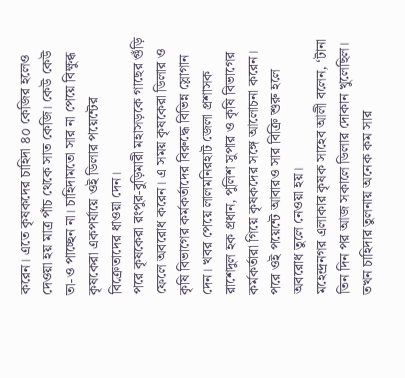করেন। এতে কৃষকদের চাহিদা ৪০ কেজির হলেও দেওয়া হয় মাত্র পাঁচ থেকে সাত কেজি। কেউ কেউ তা-ও পাচ্ছেন না। চাহিদামতো সার না পেয়ে বিক্ষুব্ধ কৃষকেরা একপর্যায়ে ওই ডিলার পয়েন্টের বিক্রেতাদের ধাওয়া দেন।
পরে কৃষকেরা রংপুর-বুড়িমারী মহাসড়কে গাছের গুঁড়ি ফেলে অবরোধ করেন। এ সময় কৃষকেরা ডিলার ও কৃষি বিভাগের কর্মকর্তাদের বিরুদ্ধে বিভিন্ন স্লোগান দেন। খবর পেয়ে লালমনিরহাট জেলা প্রশাসক রাশেদুল হক প্রধান, পুলিশ সুপার ও কৃষি বিভাগের কর্মকর্তারা গিয়ে কৃষকদের সঙ্গে আলোচনা করেন। পরে ওই পয়েন্টে আবারও সার বিক্রি শুরু হলে অবরোধ তুলে নেওয়া হয়।
মহেন্দ্রনগর এলাকার কৃষক সাহেব আলী বলেন, ‘টানা তিন দিন পর আজ সকালে ডিলার দোকান খুলেছিল। তখন চাহিদার তুলনায় অনেক কম সার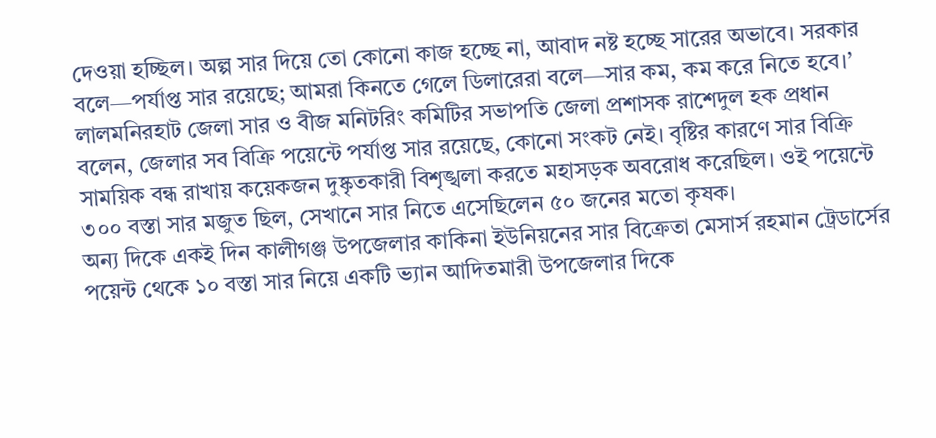দেওয়া হচ্ছিল। অল্প সার দিয়ে তো কোনো কাজ হচ্ছে না, আবাদ নষ্ট হচ্ছে সারের অভাবে। সরকার বলে—পর্যাপ্ত সার রয়েছে; আমরা কিনতে গেলে ডিলারেরা বলে—সার কম, কম করে নিতে হবে।’
লালমনিরহাট জেলা সার ও বীজ মনিটরিং কমিটির সভাপতি জেলা প্রশাসক রাশেদুল হক প্রধান বলেন, জেলার সব বিক্রি পয়েন্টে পর্যাপ্ত সার রয়েছে, কোনো সংকট নেই। বৃষ্টির কারণে সার বিক্রি সাময়িক বন্ধ রাখায় কয়েকজন দুষ্কৃতকারী বিশৃঙ্খলা করতে মহাসড়ক অবরোধ করেছিল। ওই পয়েন্টে ৩০০ বস্তা সার মজুত ছিল, সেখানে সার নিতে এসেছিলেন ৫০ জনের মতো কৃষক।
অন্য দিকে একই দিন কালীগঞ্জ উপজেলার কাকিনা ইউনিয়নের সার বিক্রেতা মেসার্স রহমান ট্রেডার্সের পয়েন্ট থেকে ১০ বস্তা সার নিয়ে একটি ভ্যান আদিতমারী উপজেলার দিকে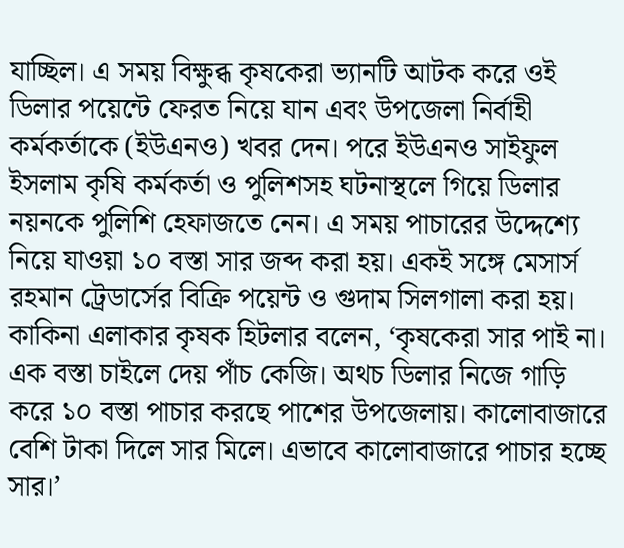যাচ্ছিল। এ সময় বিক্ষুব্ধ কৃষকেরা ভ্যানটি আটক করে ওই ডিলার পয়েন্টে ফেরত নিয়ে যান এবং উপজেলা নির্বাহী কর্মকর্তাকে (ইউএনও) খবর দেন। পরে ইউএনও সাইফুল ইসলাম কৃষি কর্মকর্তা ও পুলিশসহ ঘটনাস্থলে গিয়ে ডিলার নয়নকে পুলিশি হেফাজতে নেন। এ সময় পাচারের উদ্দেশ্যে নিয়ে যাওয়া ১০ বস্তা সার জব্দ করা হয়। একই সঙ্গে মেসার্স রহমান ট্রেডার্সের বিক্রি পয়েন্ট ও গুদাম সিলগালা করা হয়।
কাকিনা এলাকার কৃষক হিটলার বলেন, ‘কৃষকেরা সার পাই না। এক বস্তা চাইলে দেয় পাঁচ কেজি। অথচ ডিলার নিজে গাড়ি করে ১০ বস্তা পাচার করছে পাশের উপজেলায়। কালোবাজারে বেশি টাকা দিলে সার মিলে। এভাবে কালোবাজারে পাচার হচ্ছে সার।’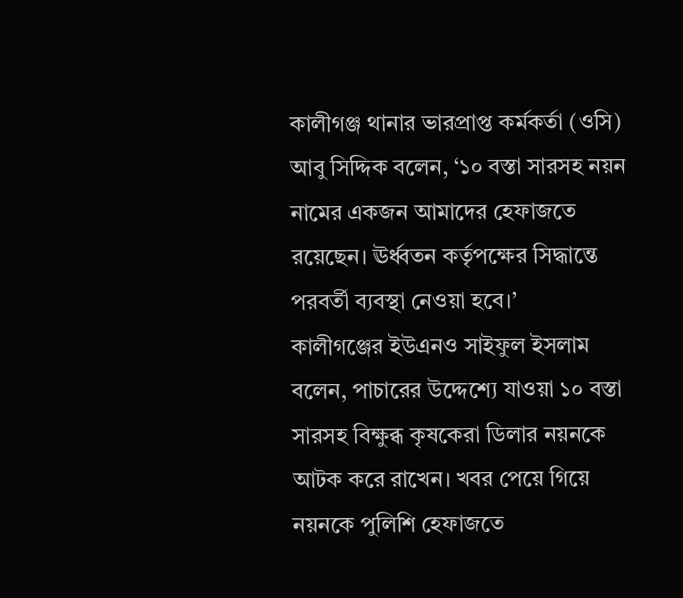কালীগঞ্জ থানার ভারপ্রাপ্ত কর্মকর্তা (ওসি) আবু সিদ্দিক বলেন, ‘১০ বস্তা সারসহ নয়ন নামের একজন আমাদের হেফাজতে রয়েছেন। ঊর্ধ্বতন কর্তৃপক্ষের সিদ্ধান্তে পরবর্তী ব্যবস্থা নেওয়া হবে।’
কালীগঞ্জের ইউএনও সাইফুল ইসলাম বলেন, পাচারের উদ্দেশ্যে যাওয়া ১০ বস্তা সারসহ বিক্ষুব্ধ কৃষকেরা ডিলার নয়নকে আটক করে রাখেন। খবর পেয়ে গিয়ে নয়নকে পুলিশি হেফাজতে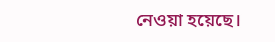নেওয়া হয়েছে।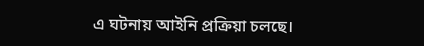এ ঘটনায় আইনি প্রক্রিয়া চলছে।